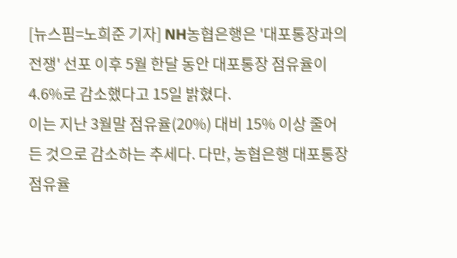[뉴스핌=노희준 기자] NH농협은행은 '대포통장과의 전쟁' 선포 이후 5월 한달 동안 대포통장 점유율이 4.6%로 감소했다고 15일 밝혔다.
이는 지난 3월말 점유율(20%) 대비 15% 이상 줄어든 것으로 감소하는 추세다. 다만, 농협은행 대포통장 점유율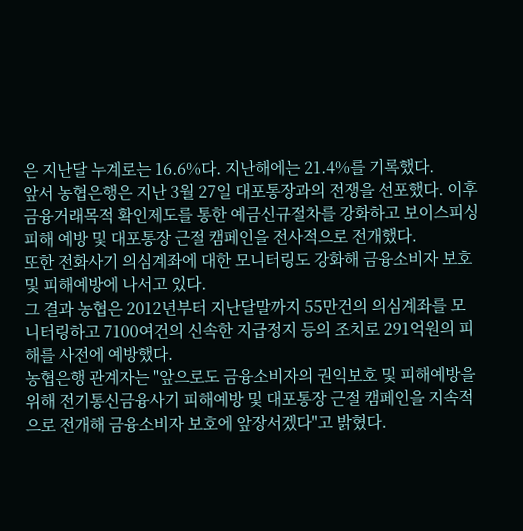은 지난달 누계로는 16.6%다. 지난해에는 21.4%를 기록했다.
앞서 농협은행은 지난 3월 27일 대포통장과의 전쟁을 선포했다. 이후 금융거래목적 확인제도를 통한 예금신규절차를 강화하고 보이스피싱 피해 예방 및 대포통장 근절 캠페인을 전사적으로 전개했다.
또한 전화사기 의심계좌에 대한 모니터링도 강화해 금융소비자 보호 및 피해예방에 나서고 있다.
그 결과 농협은 2012년부터 지난달말까지 55만건의 의심계좌를 모니터링하고 7100여건의 신속한 지급정지 등의 조치로 291억원의 피해를 사전에 예방했다.
농협은행 관계자는 "앞으로도 금융소비자의 권익보호 및 피해예방을 위해 전기통신금융사기 피해예방 및 대포통장 근절 캠페인을 지속적으로 전개해 금융소비자 보호에 앞장서겠다"고 밝혔다.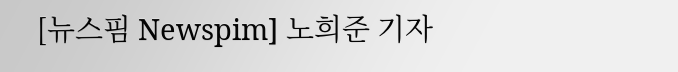[뉴스핌 Newspim] 노희준 기자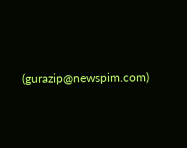(gurazip@newspim.com)